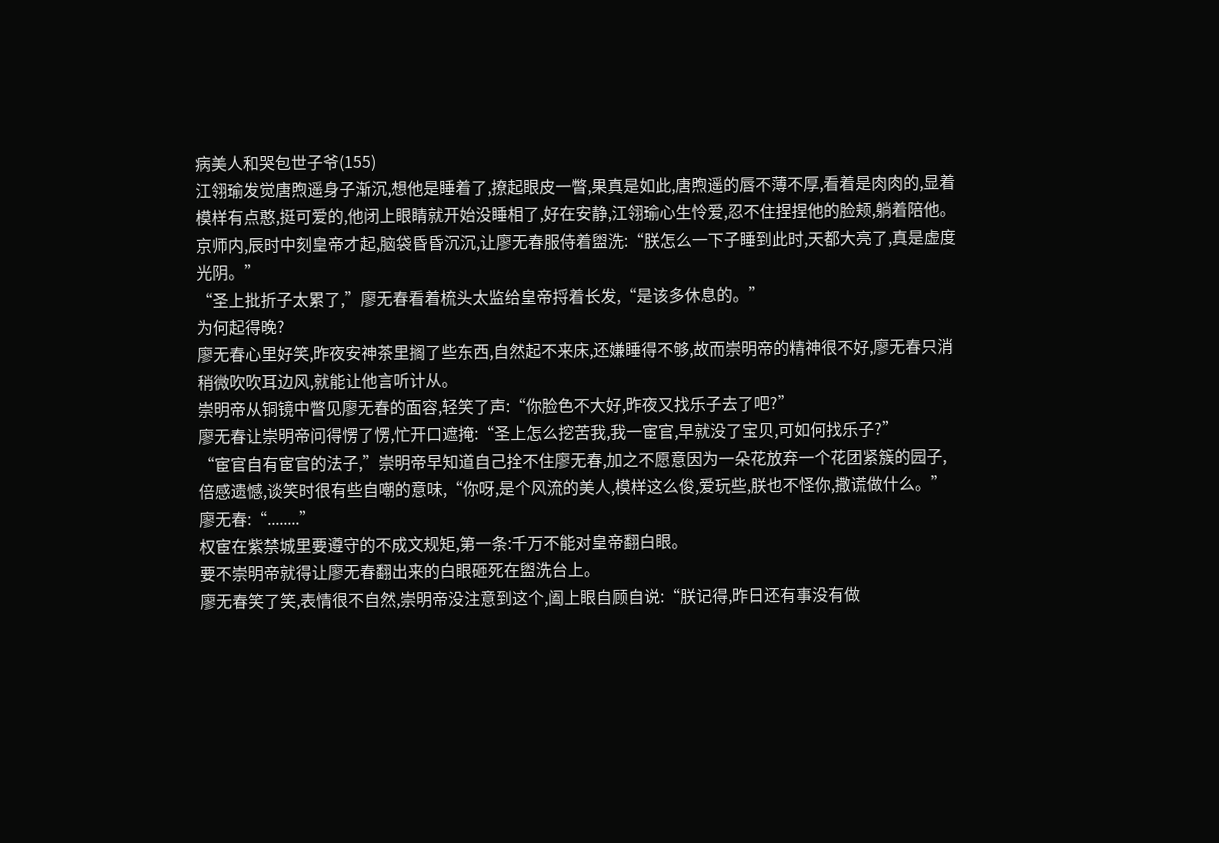病美人和哭包世子爷(155)
江翎瑜发觉唐煦遥身子渐沉,想他是睡着了,撩起眼皮一瞥,果真是如此,唐煦遥的唇不薄不厚,看着是肉肉的,显着模样有点憨,挺可爱的,他闭上眼睛就开始没睡相了,好在安静,江翎瑜心生怜爱,忍不住捏捏他的脸颊,躺着陪他。
京师内,辰时中刻皇帝才起,脑袋昏昏沉沉,让廖无春服侍着盥洗:“朕怎么一下子睡到此时,天都大亮了,真是虚度光阴。”
“圣上批折子太累了,”廖无春看着梳头太监给皇帝捋着长发,“是该多休息的。”
为何起得晚?
廖无春心里好笑,昨夜安神茶里搁了些东西,自然起不来床,还嫌睡得不够,故而崇明帝的精神很不好,廖无春只消稍微吹吹耳边风,就能让他言听计从。
崇明帝从铜镜中瞥见廖无春的面容,轻笑了声:“你脸色不大好,昨夜又找乐子去了吧?”
廖无春让崇明帝问得愣了愣,忙开口遮掩:“圣上怎么挖苦我,我一宦官,早就没了宝贝,可如何找乐子?”
“宦官自有宦官的法子,”崇明帝早知道自己拴不住廖无春,加之不愿意因为一朵花放弃一个花团紧簇的园子,倍感遗憾,谈笑时很有些自嘲的意味,“你呀,是个风流的美人,模样这么俊,爱玩些,朕也不怪你,撒谎做什么。”
廖无春:“........”
权宦在紫禁城里要遵守的不成文规矩,第一条:千万不能对皇帝翻白眼。
要不崇明帝就得让廖无春翻出来的白眼砸死在盥洗台上。
廖无春笑了笑,表情很不自然,崇明帝没注意到这个,阖上眼自顾自说:“朕记得,昨日还有事没有做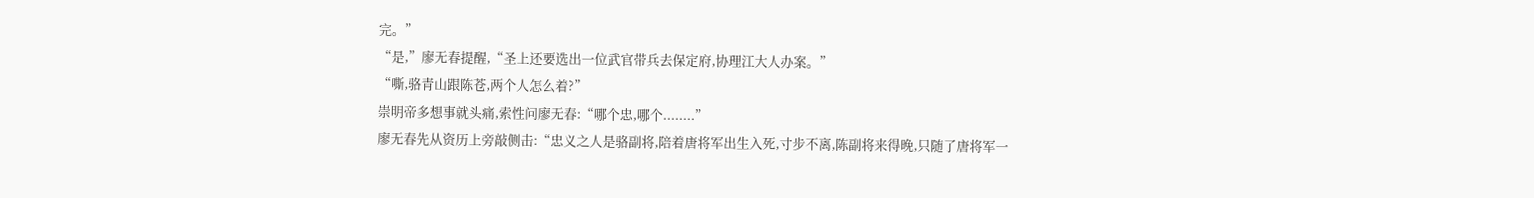完。”
“是,”廖无春提醒,“圣上还要选出一位武官带兵去保定府,协理江大人办案。”
“嘶,骆青山跟陈苍,两个人怎么着?”
崇明帝多想事就头痛,索性问廖无春:“哪个忠,哪个........”
廖无春先从资历上旁敲侧击:“忠义之人是骆副将,陪着唐将军出生入死,寸步不离,陈副将来得晚,只随了唐将军一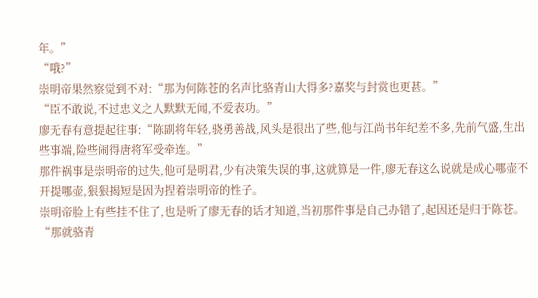年。”
“哦?”
崇明帝果然察觉到不对:“那为何陈苍的名声比骆青山大得多?嘉奖与封赏也更甚。”
“臣不敢说,不过忠义之人默默无闻,不爱表功。”
廖无春有意提起往事:“陈副将年轻,骁勇善战,风头是很出了些,他与江尚书年纪差不多,先前气盛,生出些事端,险些闹得唐将军受牵连。”
那件祸事是崇明帝的过失,他可是明君,少有决策失误的事,这就算是一件,廖无春这么说就是成心哪壶不开提哪壶,狠狠揭短是因为捏着崇明帝的性子。
崇明帝脸上有些挂不住了,也是听了廖无春的话才知道,当初那件事是自己办错了,起因还是归于陈苍。
“那就骆青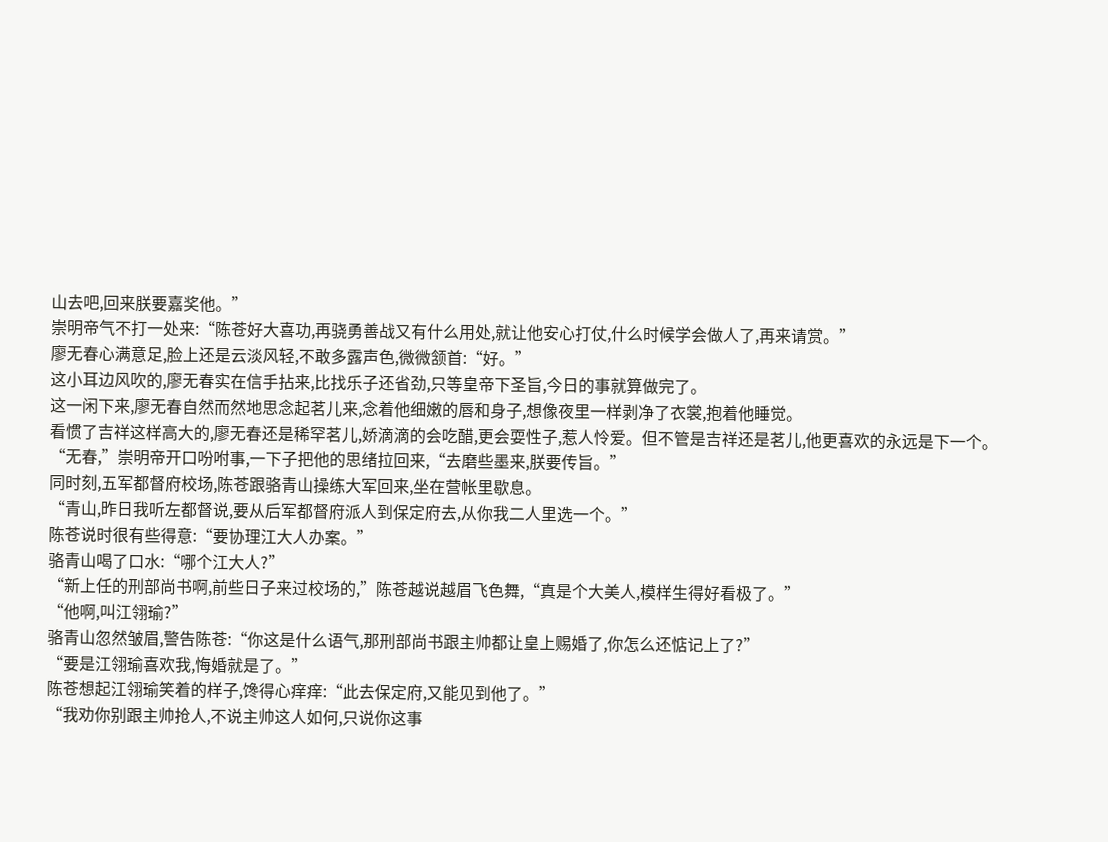山去吧,回来朕要嘉奖他。”
崇明帝气不打一处来:“陈苍好大喜功,再骁勇善战又有什么用处,就让他安心打仗,什么时候学会做人了,再来请赏。”
廖无春心满意足,脸上还是云淡风轻,不敢多露声色,微微颔首:“好。”
这小耳边风吹的,廖无春实在信手拈来,比找乐子还省劲,只等皇帝下圣旨,今日的事就算做完了。
这一闲下来,廖无春自然而然地思念起茗儿来,念着他细嫩的唇和身子,想像夜里一样剥净了衣裳,抱着他睡觉。
看惯了吉祥这样高大的,廖无春还是稀罕茗儿,娇滴滴的会吃醋,更会耍性子,惹人怜爱。但不管是吉祥还是茗儿,他更喜欢的永远是下一个。
“无春,”崇明帝开口吩咐事,一下子把他的思绪拉回来,“去磨些墨来,朕要传旨。”
同时刻,五军都督府校场,陈苍跟骆青山操练大军回来,坐在营帐里歇息。
“青山,昨日我听左都督说,要从后军都督府派人到保定府去,从你我二人里选一个。”
陈苍说时很有些得意:“要协理江大人办案。”
骆青山喝了口水:“哪个江大人?”
“新上任的刑部尚书啊,前些日子来过校场的,”陈苍越说越眉飞色舞,“真是个大美人,模样生得好看极了。”
“他啊,叫江翎瑜?”
骆青山忽然皱眉,警告陈苍:“你这是什么语气,那刑部尚书跟主帅都让皇上赐婚了,你怎么还惦记上了?”
“要是江翎瑜喜欢我,悔婚就是了。”
陈苍想起江翎瑜笑着的样子,馋得心痒痒:“此去保定府,又能见到他了。”
“我劝你别跟主帅抢人,不说主帅这人如何,只说你这事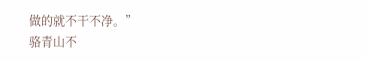做的就不干不净。”
骆青山不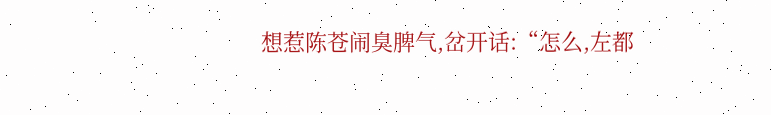想惹陈苍闹臭脾气,岔开话:“怎么,左都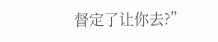督定了让你去?”